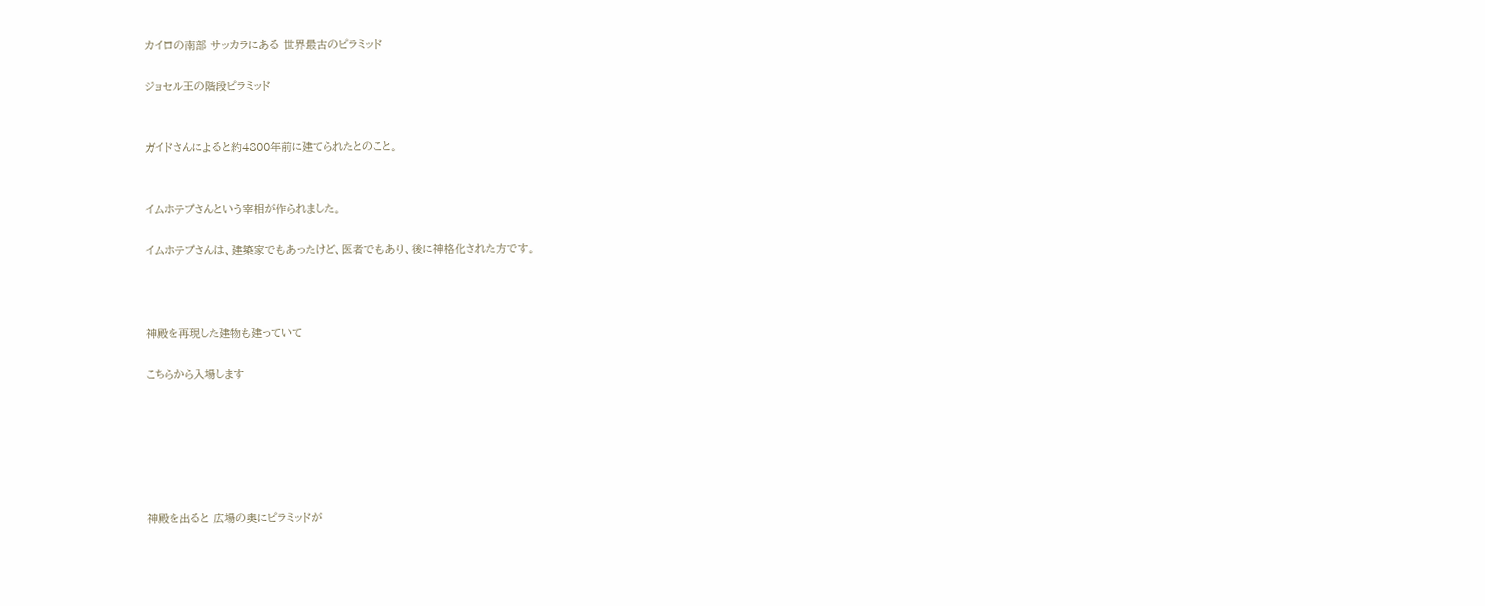カイロの南部 サッカラにある 世界最古のピラミッド

ジョセル王の階段ピラミッド


ガイドさんによると約4800年前に建てられたとのこと。


イムホテプさんという宰相が作られました。

イムホテプさんは、建築家でもあったけど、医者でもあり、後に神格化された方です。



神殿を再現した建物も建っていて

こちらから入場します






神殿を出ると 広場の奥にピラミッドが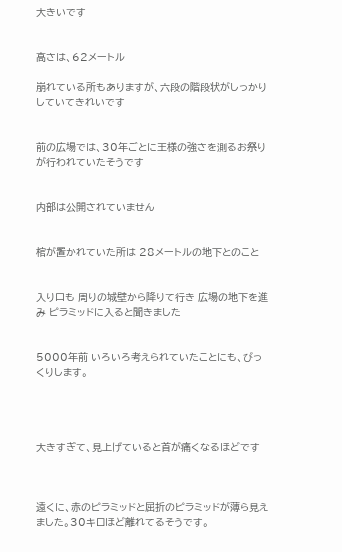大きいです


高さは、62メートル

崩れている所もありますが、六段の階段状がしっかりしていてきれいです


前の広場では、30年ごとに王様の強さを測るお祭りが行われていたそうです


内部は公開されていません


棺が置かれていた所は 28メートルの地下とのこと


入り口も 周りの城壁から降りて行き 広場の地下を進み ピラミッドに入ると聞きました


5000年前 いろいろ考えられていたことにも、びっくりします。




大きすぎて、見上げていると首が痛くなるほどです



遠くに、赤のピラミッドと屈折のピラミッドが薄ら見えました。30キロほど離れてるそうです。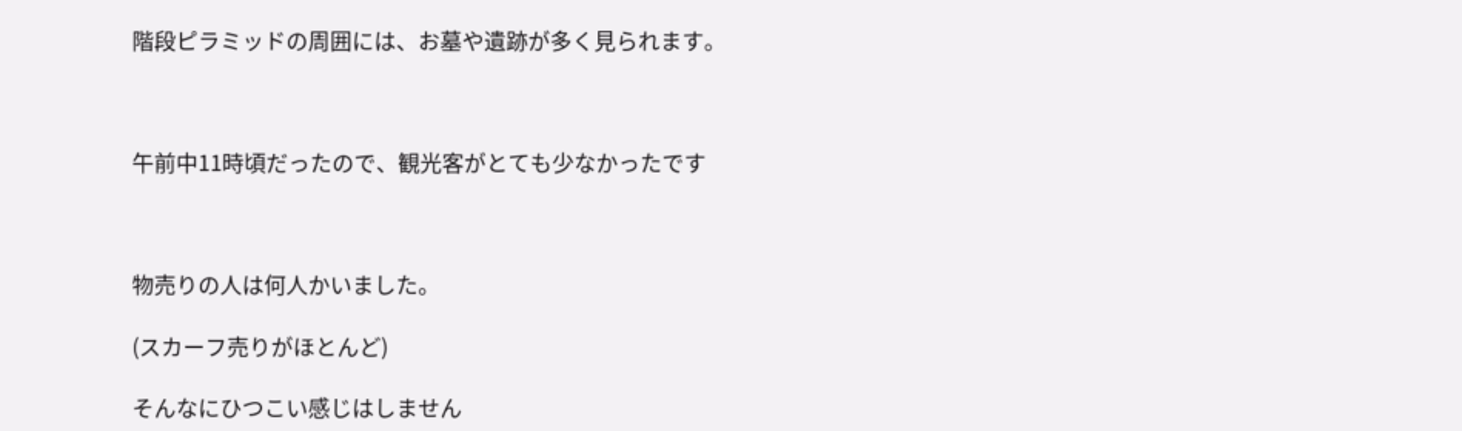階段ピラミッドの周囲には、お墓や遺跡が多く見られます。



午前中11時頃だったので、観光客がとても少なかったです



物売りの人は何人かいました。

(スカーフ売りがほとんど)

そんなにひつこい感じはしません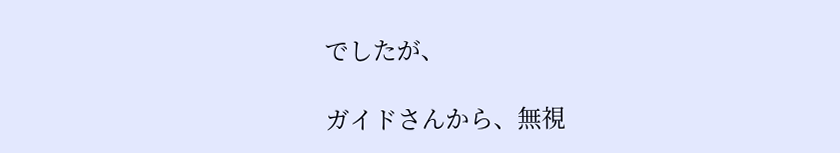でしたが、

ガイドさんから、無視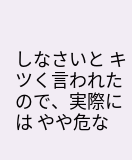しなさいと キツく言われたので、実際には やや危な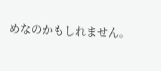めなのかもしれません。